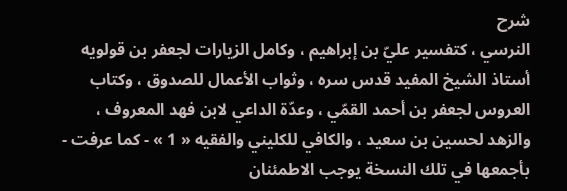شرح
النرسي ، كتفسير عليّ بن إبراهيم ، وكامل الزيارات لجعفر بن قولويه أستاذ الشيخ المفيد قدس سره ، وثواب الأعمال للصدوق ، وكتاب العروس لجعفر بن أحمد القمّي ، وعدّة الداعي لابن فهد المعروف ، والزهد لحسين بن سعيد ، والكافي للكليني والفقيه « 1 » - كما عرفت - بأجمعها في تلك النسخة يوجب الاطمئنان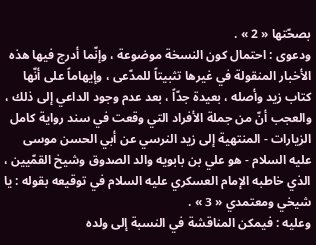بصحّتها « 2 » .
ودعوى : احتمال كون النسخة موضوعة ، وإنّما أدرج فيها هذه الأخبار المنقولة في غيرها تثبيتاً للمدّعى ، وإيهاماً على أنّها كتاب زيد وأصله ، بعيدة جدّاً ، بعد عدم وجود الداعي إلى ذلك ، والعجب أنّ من جملة الأفراد التي وقعت في سند رواية كامل الزيارات - المنتهية إلى زيد النرسي عن أبي الحسن موسى عليه السلام - هو علي بن بابويه والد الصدوق وشيخ القمّيين ، الذي خاطبه الإمام العسكري عليه السلام في توقيعه بقوله : يا شيخي ومعتمدي « 3 » .
وعليه : فيمكن المناقشة في النسبة إلى ولده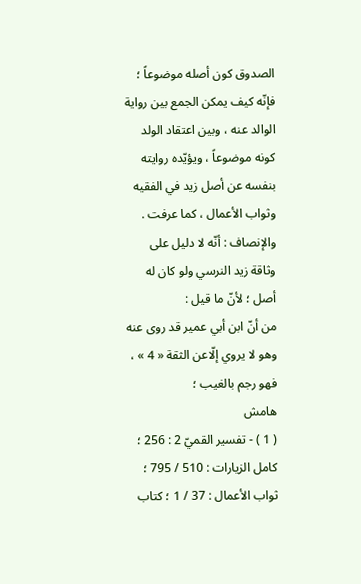الصدوق كون أصله موضوعاً ؛ فإنّه كيف يمكن الجمع بين رواية الوالد عنه ، وبين اعتقاد الولد كونه موضوعاً ، ويؤيّده روايته بنفسه عن أصل زيد في الفقيه وثواب الأعمال ، كما عرفت .
والإنصاف : أنّه لا دليل على وثاقة زيد النرسي ولو كان له أصل ؛ لأنّ ما قيل :
من أنّ ابن أبي عمير قد روى عنه وهو لا يروي إلّاعن الثقة « 4 » ، فهو رجم بالغيب ؛
هامش
( 1 ) - تفسير القميّ 2 : 256 ؛ كامل الزيارات : 510 / 795 ؛ ثواب الأعمال : 37 / 1 ؛ كتاب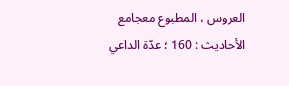العروس ، المطبوع معجامع الأحاديث : 160 ؛ عدّة الداعي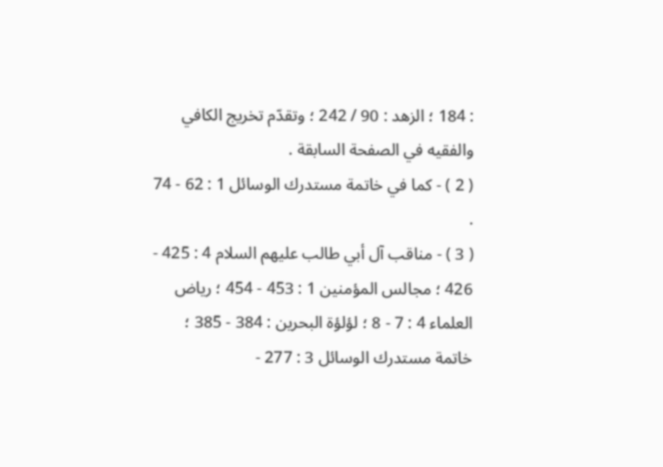: 184 ؛ الزهد : 90 / 242 ؛ وتقدّم تخريج الكافي والفقيه في الصفحة السابقة .
( 2 ) - كما في خاتمة مستدرك الوسائل 1 : 62 - 74 .
( 3 ) - مناقب آل أبي طالب عليهم السلام 4 : 425 - 426 ؛ مجالس المؤمنين 1 : 453 - 454 ؛ رياض العلماء 4 : 7 - 8 ؛ لؤلؤة البحرين : 384 - 385 ؛ خاتمة مستدرك الوسائل 3 : 277 -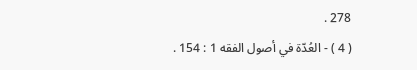278 .
( 4 ) - العُدّة في أصول الفقه 1 : 154 .